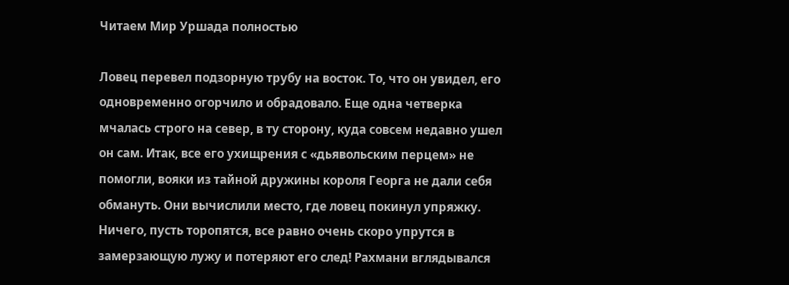Читаем Мир Уршада полностью

Ловец перевел подзорную трубу на восток. То, что он увидел, его одновременно огорчило и обрадовало. Еще одна четверка мчалась строго на север, в ту сторону, куда совсем недавно ушел он сам. Итак, все его ухищрения с «дьявольским перцем» не помогли, вояки из тайной дружины короля Георга не дали себя обмануть. Они вычислили место, где ловец покинул упряжку. Ничего, пусть торопятся, все равно очень скоро упрутся в замерзающую лужу и потеряют его след! Рахмани вглядывался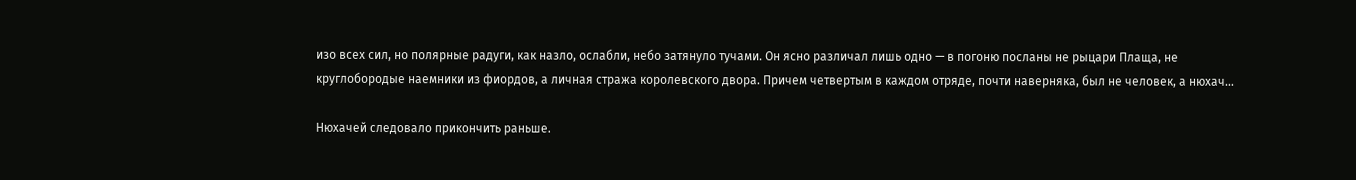изо всех сил, но полярные радуги, как назло, ослабли, небо затянуло тучами. Он ясно различал лишь одно — в погоню посланы не рыцари Плаща, не круглобородые наемники из фиордов, а личная стража королевского двора. Причем четвертым в каждом отряде, почти наверняка, был не человек, а нюхач…

Нюхачей следовало прикончить раньше.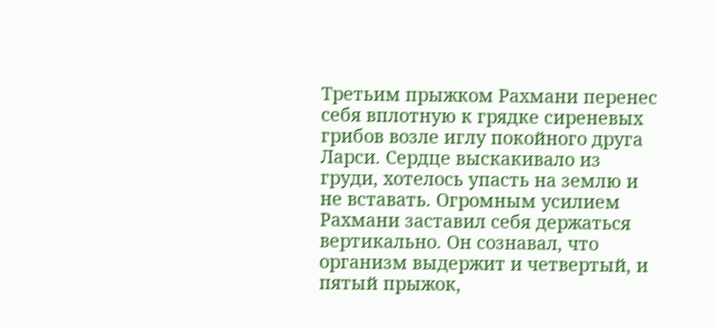Третьим прыжком Рахмани перенес себя вплотную к грядке сиреневых грибов возле иглу покойного друга Ларси. Сердце выскакивало из груди, хотелось упасть на землю и не вставать. Огромным усилием Рахмани заставил себя держаться вертикально. Он сознавал, что организм выдержит и четвертый, и пятый прыжок,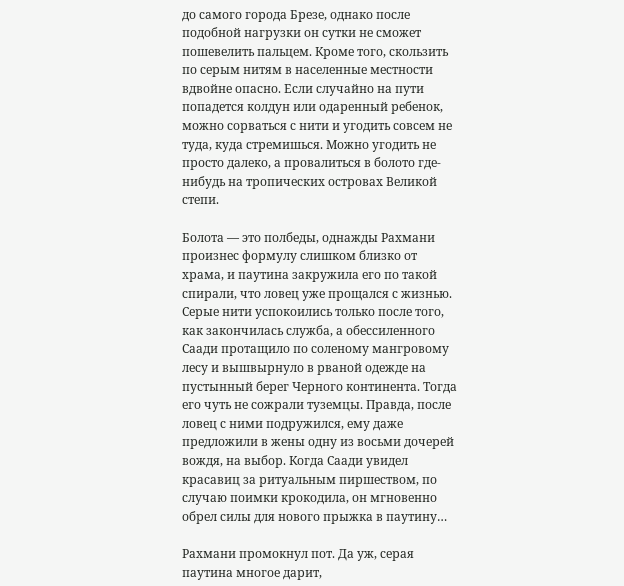до самого города Брезе, однако после подобной нагрузки он сутки не сможет пошевелить пальцем. Кроме того, скользить по серым нитям в населенные местности вдвойне опасно. Если случайно на пути попадется колдун или одаренный ребенок, можно сорваться с нити и угодить совсем не туда, куда стремишься. Можно угодить не просто далеко, а провалиться в болото где-нибудь на тропических островах Великой степи.

Болота — это полбеды, однажды Рахмани произнес формулу слишком близко от храма, и паутина закружила его по такой спирали, что ловец уже прощался с жизнью. Серые нити успокоились только после того, как закончилась служба, а обессиленного Саади протащило по соленому мангровому лесу и вышвырнуло в рваной одежде на пустынный берег Черного континента. Тогда его чуть не сожрали туземцы. Правда, после ловец с ними подружился, ему даже предложили в жены одну из восьми дочерей вождя, на выбор. Когда Саади увидел красавиц за ритуальным пиршеством, по случаю поимки крокодила, он мгновенно обрел силы для нового прыжка в паутину…

Рахмани промокнул пот. Да уж, серая паутина многое дарит,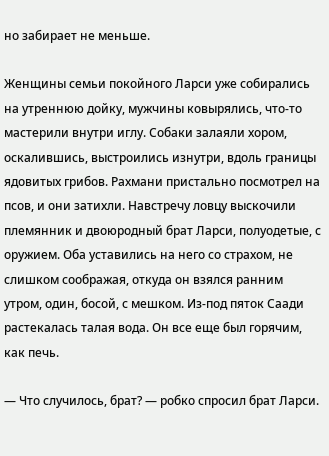но забирает не меньше.

Женщины семьи покойного Ларси уже собирались на утреннюю дойку, мужчины ковырялись, что-то мастерили внутри иглу. Собаки залаяли хором, оскалившись, выстроились изнутри, вдоль границы ядовитых грибов. Рахмани пристально посмотрел на псов, и они затихли. Навстречу ловцу выскочили племянник и двоюродный брат Ларси, полуодетые, с оружием. Оба уставились на него со страхом, не слишком соображая, откуда он взялся ранним утром, один, босой, с мешком. Из-под пяток Саади растекалась талая вода. Он все еще был горячим, как печь.

— Что случилось, брат? — робко спросил брат Ларси.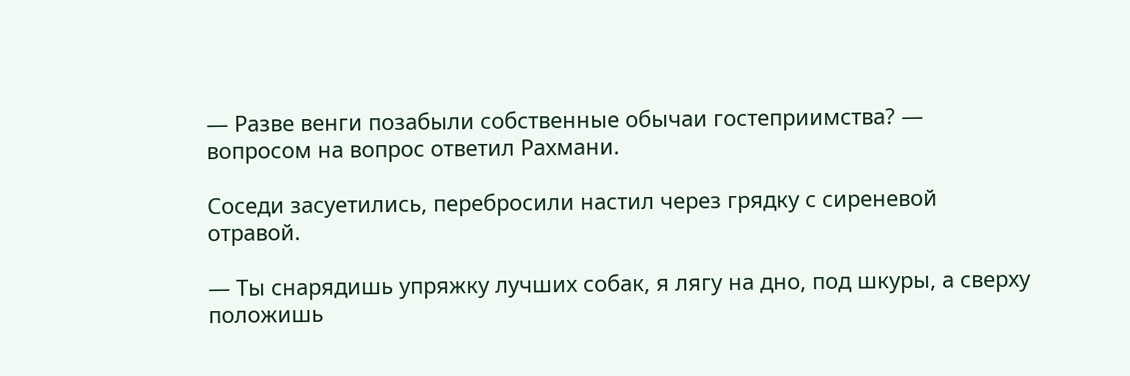— Разве венги позабыли собственные обычаи гостеприимства? — вопросом на вопрос ответил Рахмани.

Соседи засуетились, перебросили настил через грядку с сиреневой отравой.

— Ты снарядишь упряжку лучших собак, я лягу на дно, под шкуры, а сверху положишь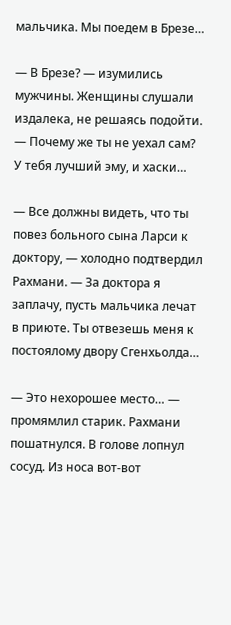мальчика. Мы поедем в Брезе…

— В Брезе? — изумились мужчины. Женщины слушали издалека, не решаясь подойти. — Почему же ты не уехал сам? У тебя лучший эму, и хаски…

— Все должны видеть, что ты повез больного сына Ларси к доктору, — холодно подтвердил Рахмани. — За доктора я заплачу, пусть мальчика лечат в приюте. Ты отвезешь меня к постоялому двору Сгенхьолда…

— Это нехорошее место… — промямлил старик. Рахмани пошатнулся. В голове лопнул сосуд. Из носа вот-вот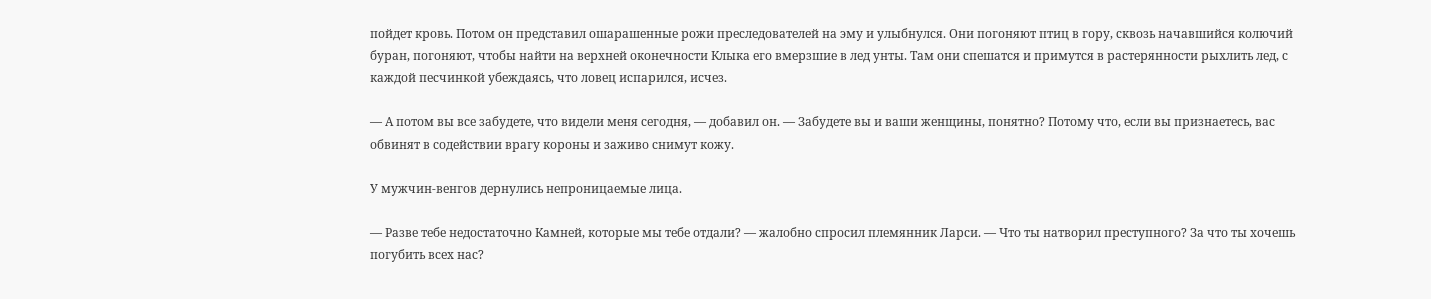пойдет кровь. Потом он представил ошарашенные рожи преследователей на эму и улыбнулся. Они погоняют птиц в гору, сквозь начавшийся колючий буран, погоняют, чтобы найти на верхней оконечности Клыка его вмерзшие в лед унты. Там они спешатся и примутся в растерянности рыхлить лед, с каждой песчинкой убеждаясь, что ловец испарился, исчез.

— А потом вы все забудете, что видели меня сегодня, — добавил он. — Забудете вы и ваши женщины, понятно? Потому что, если вы признаетесь, вас обвинят в содействии врагу короны и заживо снимут кожу.

У мужчин-венгов дернулись непроницаемые лица.

— Разве тебе недостаточно Камней, которые мы тебе отдали? — жалобно спросил племянник Ларси. — Что ты натворил преступного? За что ты хочешь погубить всех нас?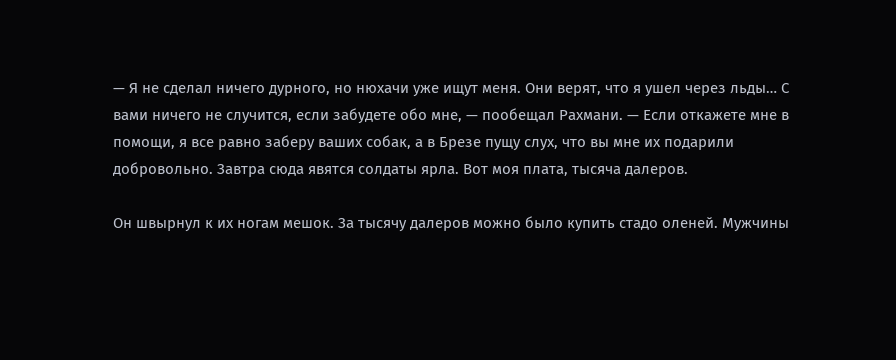— Я не сделал ничего дурного, но нюхачи уже ищут меня. Они верят, что я ушел через льды… С вами ничего не случится, если забудете обо мне, — пообещал Рахмани. — Если откажете мне в помощи, я все равно заберу ваших собак, а в Брезе пущу слух, что вы мне их подарили добровольно. Завтра сюда явятся солдаты ярла. Вот моя плата, тысяча далеров.

Он швырнул к их ногам мешок. За тысячу далеров можно было купить стадо оленей. Мужчины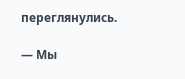переглянулись.

— Мы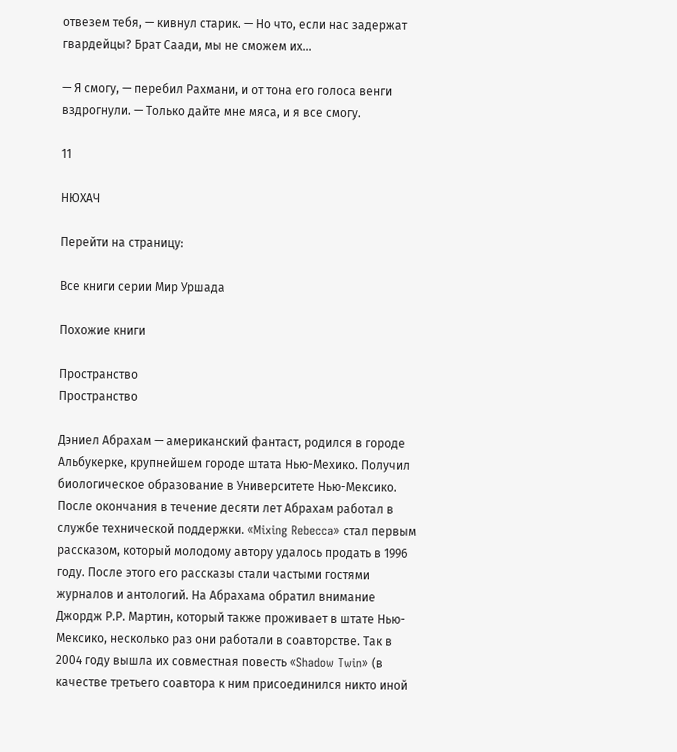отвезем тебя, — кивнул старик. — Но что, если нас задержат гвардейцы? Брат Саади, мы не сможем их…

— Я смогу, — перебил Рахмани, и от тона его голоса венги вздрогнули. — Только дайте мне мяса, и я все смогу.

11

НЮХАЧ

Перейти на страницу:

Все книги серии Мир Уршада

Похожие книги

Пространство
Пространство

Дэниел Абрахам — американский фантаст, родился в городе Альбукерке, крупнейшем городе штата Нью-Мехико. Получил биологическое образование в Университете Нью-Мексико. После окончания в течение десяти лет Абрахам работал в службе технической поддержки. «Mixing Rebecca» стал первым рассказом, который молодому автору удалось продать в 1996 году. После этого его рассказы стали частыми гостями журналов и антологий. На Абрахама обратил внимание Джордж Р.Р. Мартин, который также проживает в штате Нью-Мексико, несколько раз они работали в соавторстве. Так в 2004 году вышла их совместная повесть «Shadow Twin» (в качестве третьего соавтора к ним присоединился никто иной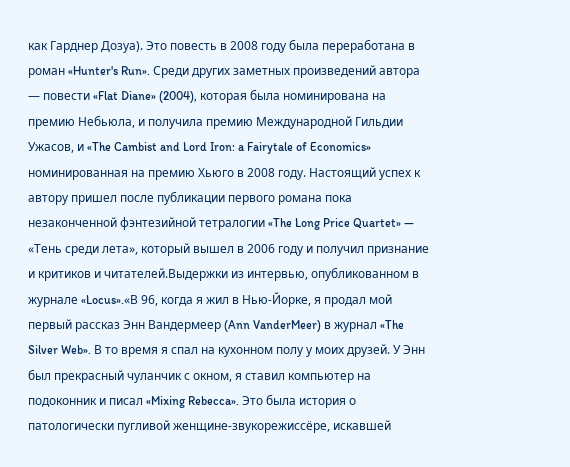как Гарднер Дозуа). Это повесть в 2008 году была переработана в роман «Hunter's Run». Среди других заметных произведений автора — повести «Flat Diane» (2004), которая была номинирована на премию Небьюла, и получила премию Международной Гильдии Ужасов, и «The Cambist and Lord Iron: a Fairytale of Economics» номинированная на премию Хьюго в 2008 году. Настоящий успех к автору пришел после публикации первого романа пока незаконченной фэнтезийной тетралогии «The Long Price Quartet» — «Тень среди лета», который вышел в 2006 году и получил признание и критиков и читателей.Выдержки из интервью, опубликованном в журнале «Locus».«В 96, когда я жил в Нью-Йорке, я продал мой первый рассказ Энн Вандермеер (Ann VanderMeer) в журнал «The Silver Web». В то время я спал на кухонном полу у моих друзей. У Энн был прекрасный чуланчик с окном, я ставил компьютер на подоконник и писал «Mixing Rebecca». Это была история о патологически пугливой женщине-звукорежиссёре, искавшей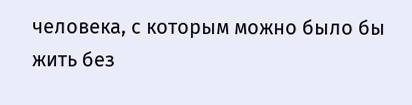человека, с которым можно было бы жить без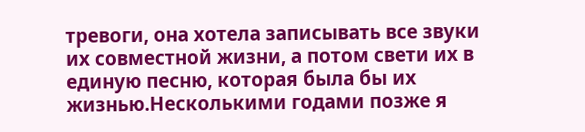тревоги, она хотела записывать все звуки их совместной жизни, а потом свети их в единую песню, которая была бы их жизнью.Несколькими годами позже я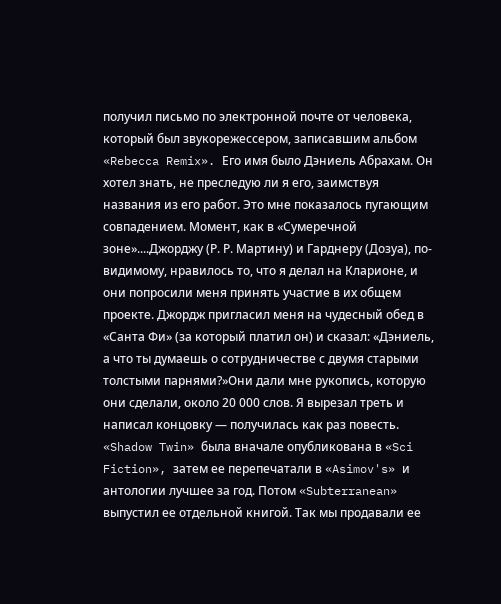получил письмо по электронной почте от человека, который был звукорежессером, записавшим альбом «Rebecca Remix». Его имя было Дэниель Абрахам. Он хотел знать, не преследую ли я его, заимствуя названия из его работ. Это мне показалось пугающим совпадением. Момент, как в «Сумеречной зоне»....Джорджу (Р. Р. Мартину) и Гарднеру (Дозуа), по-видимому, нравилось то, что я делал на Кларионе, и они попросили меня принять участие в их общем проекте. Джордж пригласил меня на чудесный обед в «Санта Фи» (за который платил он) и сказал: «Дэниель, а что ты думаешь о сотрудничестве с двумя старыми толстыми парнями?»Они дали мне рукопись, которую они сделали, около 20 000 слов. Я вырезал треть и написал концовку — получилась как раз повесть. «Shadow Twin» была вначале опубликована в «Sci Fiction», затем ее перепечатали в «Asimov's» и антологии лучшее за год. Потом «Subterranean» выпустил ее отдельной книгой. Так мы продавали ее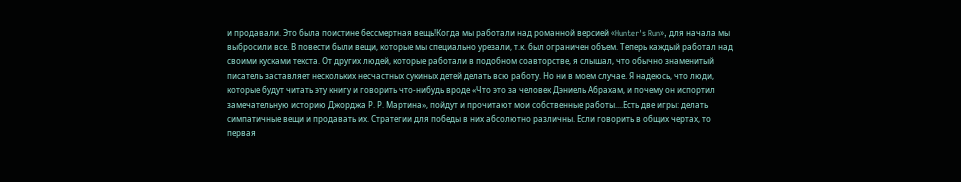и продавали. Это была поистине бессмертная вещь!Когда мы работали над романной версией «Hunter's Run», для начала мы выбросили все. В повести были вещи, которые мы специально урезали, т.к. был ограничен объем. Теперь каждый работал над своими кусками текста. От других людей, которые работали в подобном соавторстве, я слышал, что обычно знаменитый писатель заставляет нескольких несчастных сукиных детей делать всю работу. Но ни в моем случае. Я надеюсь, что люди, которые будут читать эту книгу и говорить что-нибудь вроде «Что это за человек Дэниель Абрахам, и почему он испортил замечательную историю Джорджа Р. Р. Мартина», пойдут и прочитают мои собственные работы....Есть две игры: делать симпатичные вещи и продавать их. Стратегии для победы в них абсолютно различны. Если говорить в общих чертах, то первая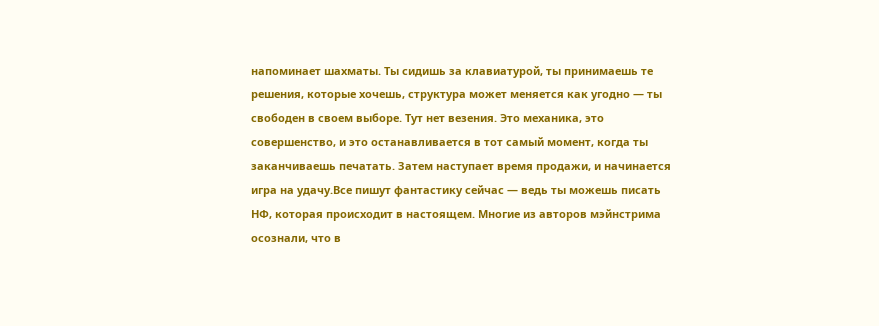напоминает шахматы. Ты сидишь за клавиатурой, ты принимаешь те решения, которые хочешь, структура может меняется как угодно — ты свободен в своем выборе. Тут нет везения. Это механика, это совершенство, и это останавливается в тот самый момент, когда ты заканчиваешь печатать. Затем наступает время продажи, и начинается игра на удачу.Все пишут фантастику сейчас — ведь ты можешь писать НФ, которая происходит в настоящем. Многие из авторов мэйнстрима осознали, что в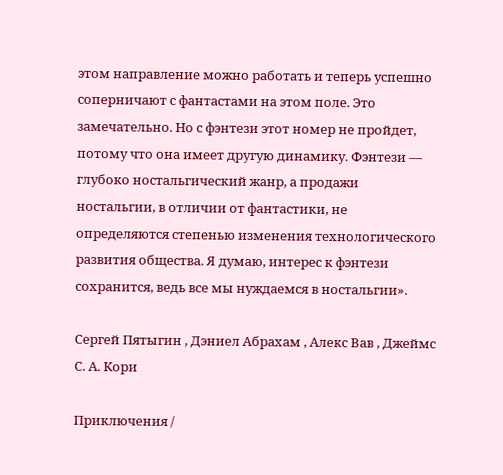этом направление можно работать и теперь успешно соперничают с фантастами на этом поле. Это замечательно. Но с фэнтези этот номер не пройдет, потому что она имеет другую динамику. Фэнтези — глубоко ностальгический жанр, а продажи ностальгии, в отличии от фантастики, не определяются степенью изменения технологического развития общества. Я думаю, интерес к фэнтези сохранится, ведь все мы нуждаемся в ностальгии».

Сергей Пятыгин , Дэниел Абрахам , Алекс Вав , Джеймс С. А. Кори

Приключения /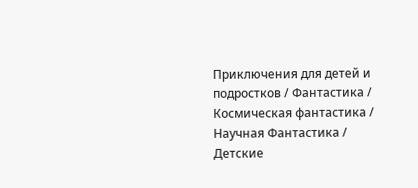Приключения для детей и подростков / Фантастика / Космическая фантастика / Научная Фантастика / Детские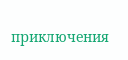приключения